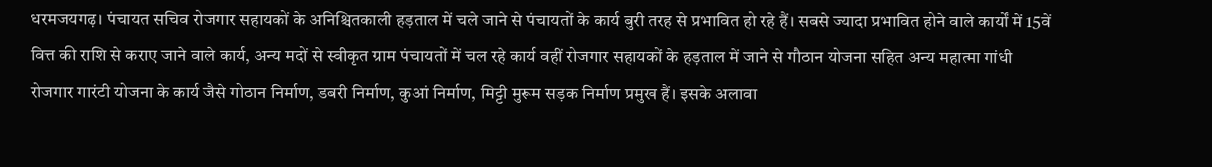धरमजयगढ़। पंचायत सचिव रोजगार सहायकों के अनिश्चितकाली हड़ताल में चले जाने से पंचायतों के कार्य बुरी तरह से प्रभावित हो रहे हैं। सबसे ज्यादा प्रभावित होने वाले कार्यों में 15वें वित्त की राशि से कराए जाने वाले कार्य, अन्य मदों से स्वीकृत ग्राम पंचायतों में चल रहे कार्य वहीं रोजगार सहायकों के हड़ताल में जाने से गौठान योजना सहित अन्य महात्मा गांधी रोजगार गारंटी योजना के कार्य जैसे गोठान निर्माण, डबरी निर्माण, कुआं निर्माण, मिट्टी मुरूम सड़क निर्माण प्रमुख हैं। इसके अलावा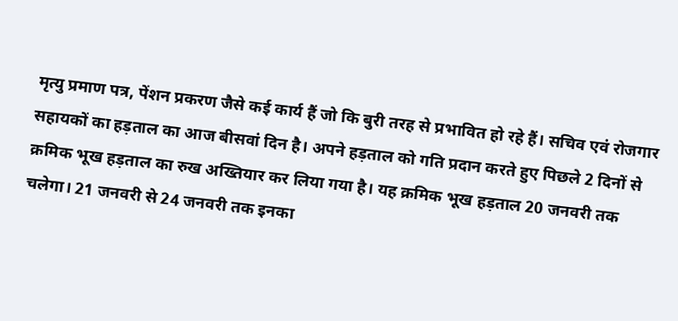मृत्यु प्रमाण पत्र, पेंशन प्रकरण जैसे कई कार्य हैं जो कि बुरी तरह से प्रभावित हो रहे हैं। सचिव एवं रोजगार सहायकों का हड़ताल का आज बीसवां दिन है। अपने हड़ताल को गति प्रदान करते हुए पिछले 2 दिनों से क्रमिक भूख हड़ताल का रुख अख्तियार कर लिया गया है। यह क्रमिक भूख हड़ताल 20 जनवरी तक चलेगा। 21 जनवरी से 24 जनवरी तक इनका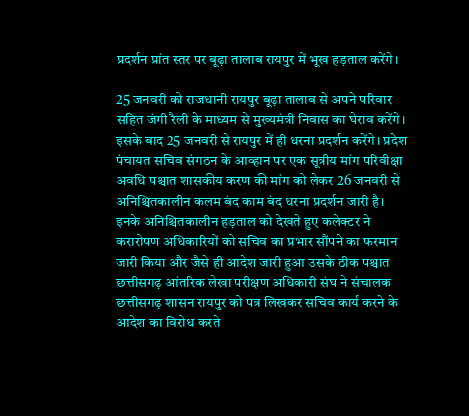प्रदर्शन प्रांत स्तर पर बूढ़ा तालाब रायपुर में भूख हड़ताल करेंगे।

25 जनवरी को राजधानी रायपुर बूढ़ा तालाब से अपने परिवार सहित जंगी रैली के माध्यम से मुख्यमंत्री निवास का घेराव करेंगे। इसके बाद 25 जनवरी से रायपुर में ही धरना प्रदर्शन करेंगे। प्रदेश पंचायत सचिव संगठन के आव्हान पर एक सूत्रीय मांग परिवीक्षा अवधि पश्चात शासकीय करण की मांग को लेकर 26 जनवरी से अनिश्चितकालीन कलम बंद काम बंद धरना प्रदर्शन जारी है। इनके अनिश्चितकालीन हड़ताल को देखते हुए कलेक्टर ने करारोपण अधिकारियों को सचिव का प्रभार सौंपने का फरमान जारी किया और जैसे ही आदेश जारी हुआ उसके ठीक पश्चात छत्तीसगढ़ आंतरिक लेखा परीक्षण अधिकारी संघ ने संचालक छत्तीसगढ़ शासन रायपुर को पत्र लिखकर सचिव कार्य करने के आदेश का विरोध करते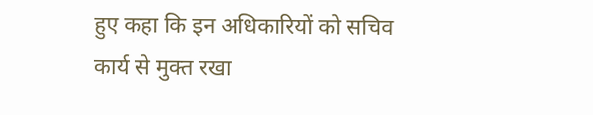हुए कहा कि इन अधिकारियों को सचिव कार्य से मुक्त रखा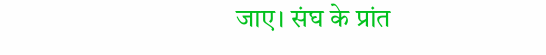जाए। संघ के प्रांत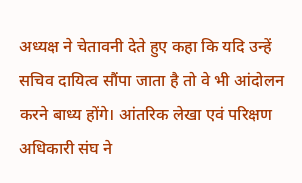अध्यक्ष ने चेतावनी देते हुए कहा कि यदि उन्हें सचिव दायित्व सौंपा जाता है तो वे भी आंदोलन करने बाध्य होंगे। आंतरिक लेखा एवं परिक्षण अधिकारी संघ ने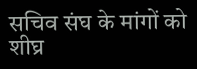सचिव संघ के मांगों को शीघ्र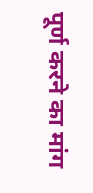पूर्ण करने का मांग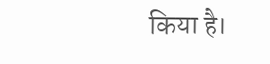किया है।